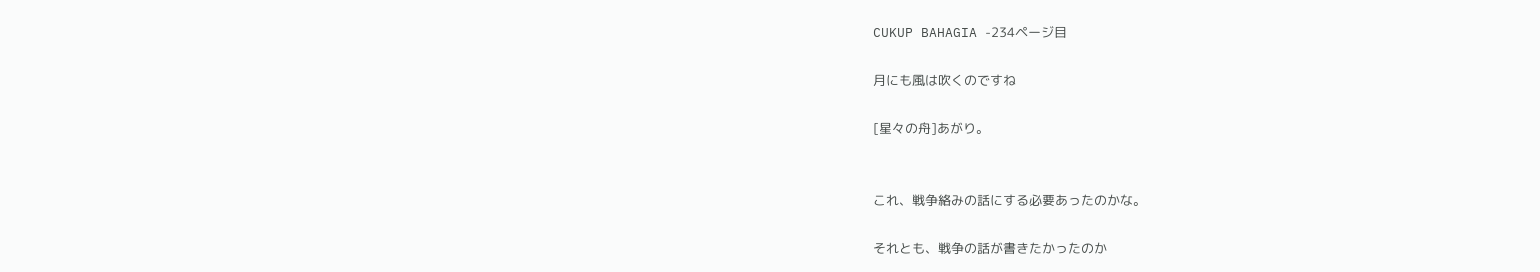CUKUP BAHAGIA -234ページ目

月にも風は吹くのですね

[星々の舟]あがり。


これ、戦争絡みの話にする必要あったのかな。

それとも、戦争の話が書きたかったのか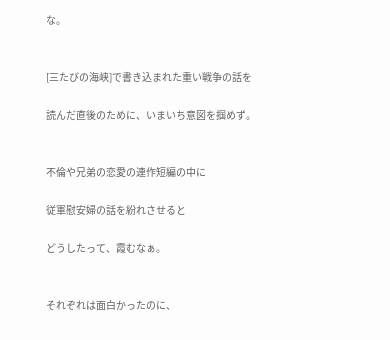な。


[三たびの海峡]で書き込まれた重い戦争の話を

読んだ直後のために、いまいち意図を掴めず。


不倫や兄弟の恋愛の連作短編の中に

従軍慰安婦の話を紛れさせると

どうしたって、霞むなぁ。


それぞれは面白かったのに、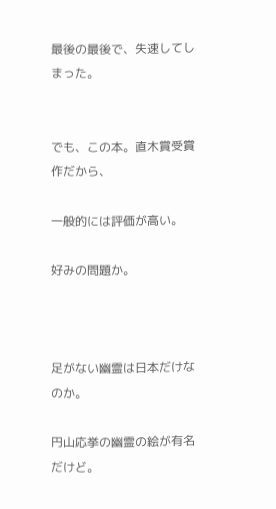最後の最後で、失速してしまった。


でも、この本。直木賞受賞作だから、

一般的には評価が高い。

好みの問題か。



足がない幽霊は日本だけなのか。

円山応挙の幽霊の絵が有名だけど。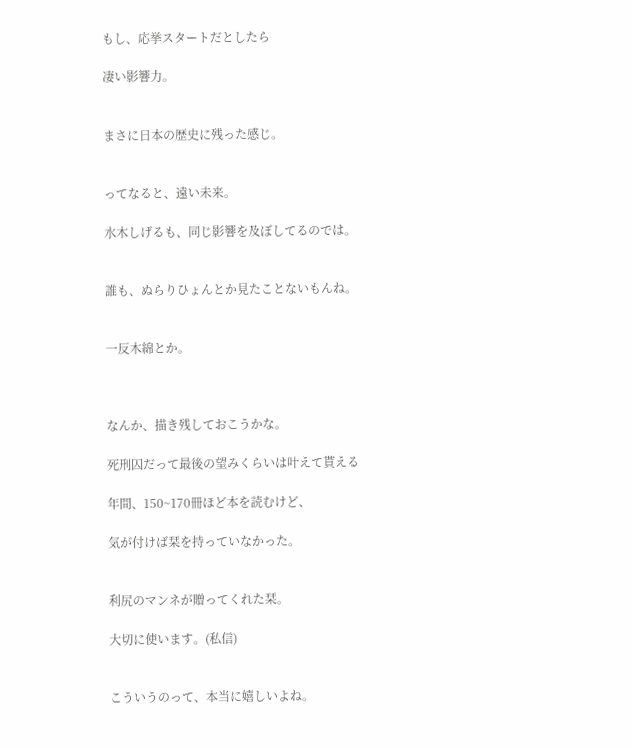もし、応挙スタートだとしたら

凄い影響力。


まさに日本の歴史に残った感じ。


ってなると、遠い未来。

水木しげるも、同じ影響を及ぼしてるのでは。


誰も、ぬらりひょんとか見たことないもんね。


一反木綿とか。



なんか、描き残しておこうかな。

死刑囚だって最後の望みくらいは叶えて貰える

年間、150~170冊ほど本を読むけど、

気が付けば栞を持っていなかった。


利尻のマンネが贈ってくれた栞。

大切に使います。(私信)


こういうのって、本当に嬉しいよね。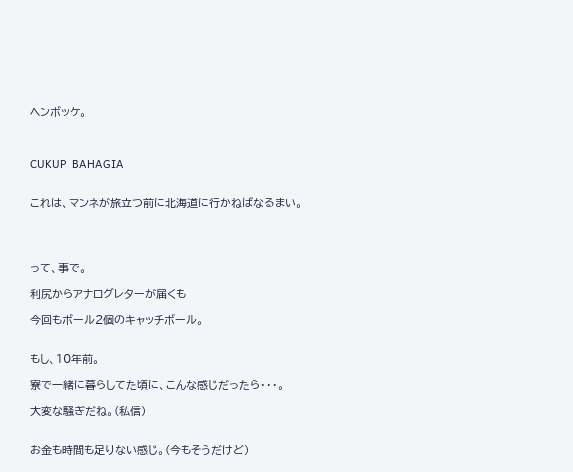ヘンボッケ。



CUKUP  BAHAGIA


これは、マンネが旅立つ前に北海道に行かねばなるまい。




って、事で。

利尻からアナログレターが届くも

今回もボール2個のキャッチボール。


もし、10年前。

寮で一緒に暮らしてた頃に、こんな感じだったら・・・。

大変な騒ぎだね。(私信)


お金も時間も足りない感じ。(今もそうだけど)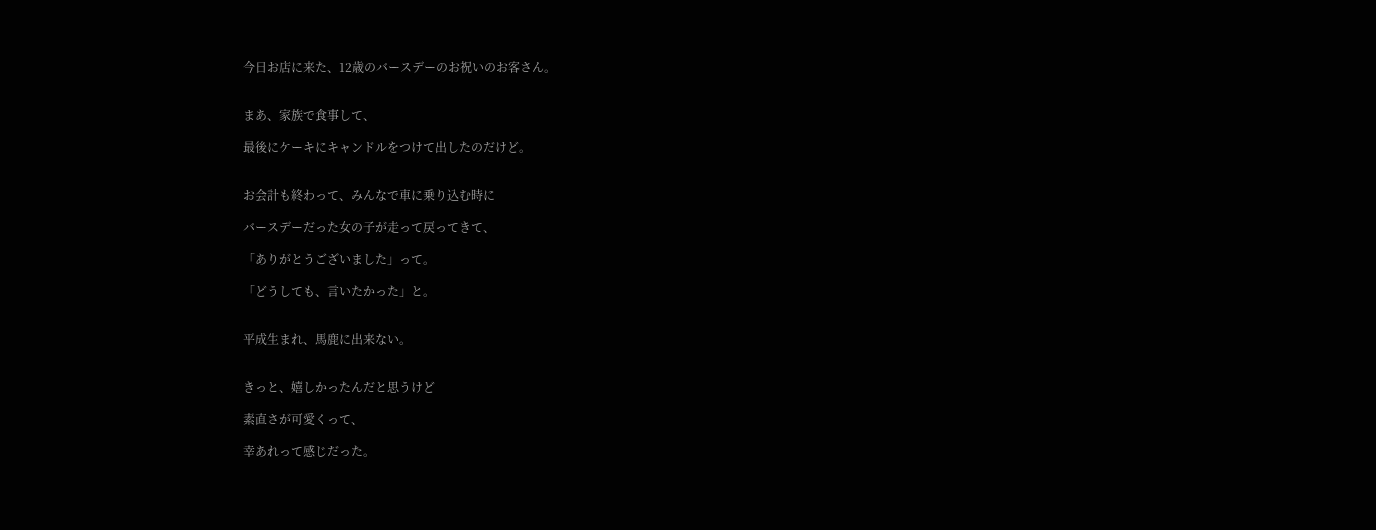今日お店に来た、12歳のバースデーのお祝いのお客さん。


まあ、家族で食事して、

最後にケーキにキャンドルをつけて出したのだけど。


お会計も終わって、みんなで車に乗り込む時に

バースデーだった女の子が走って戻ってきて、

「ありがとうございました」って。

「どうしても、言いたかった」と。


平成生まれ、馬鹿に出来ない。


きっと、嬉しかったんだと思うけど

素直さが可愛くって、

幸あれって感じだった。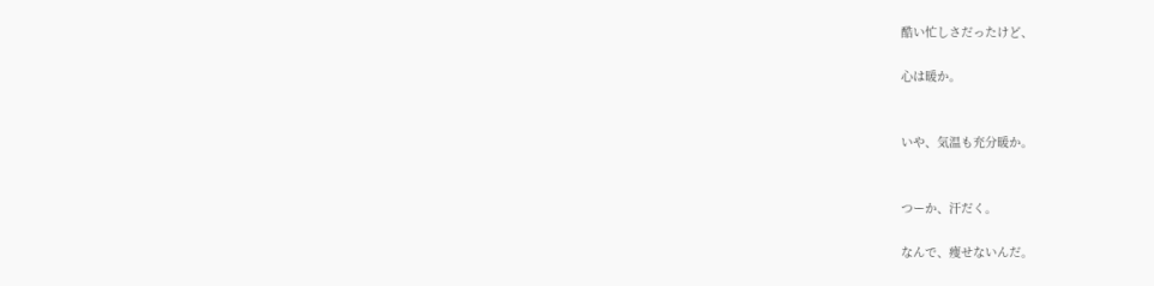酷い忙しさだったけど、

心は暖か。


いや、気温も充分暖か。


つーか、汗だく。

なんで、痩せないんだ。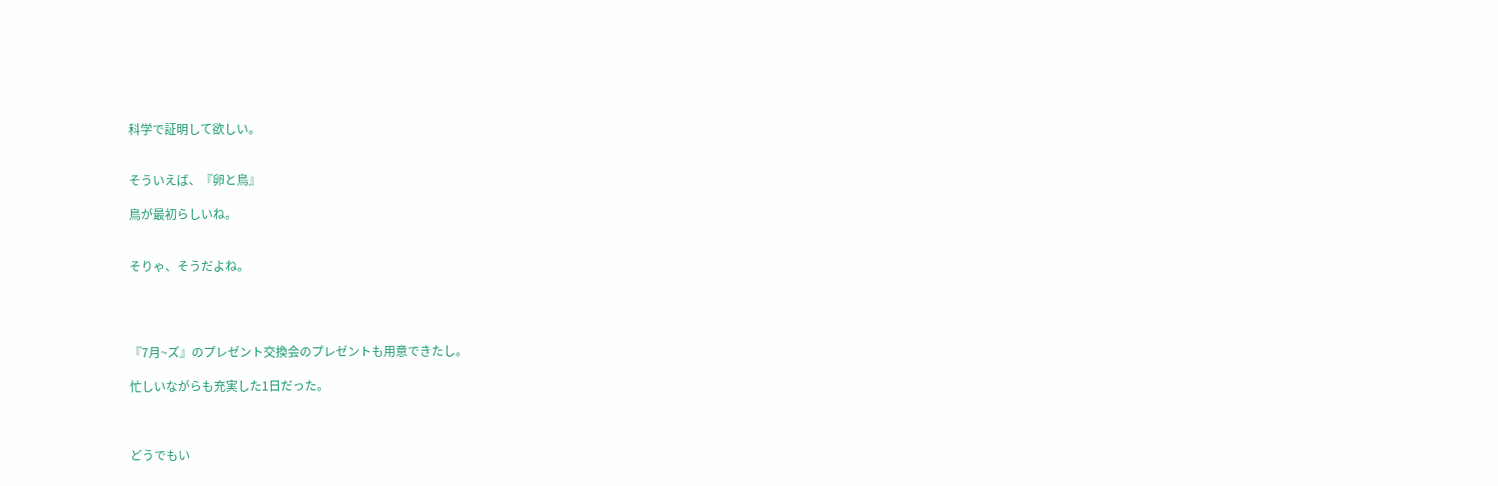科学で証明して欲しい。


そういえば、『卵と鳥』

鳥が最初らしいね。


そりゃ、そうだよね。




『7月~ズ』のプレゼント交換会のプレゼントも用意できたし。

忙しいながらも充実した1日だった。



どうでもい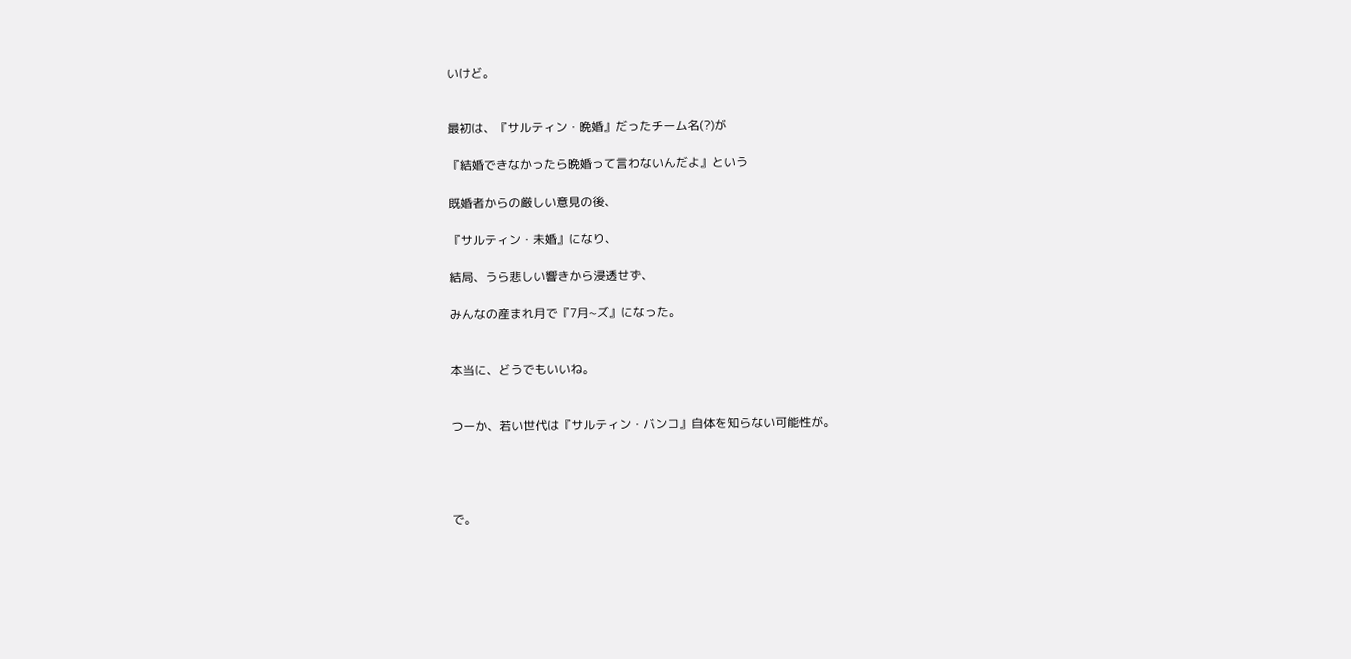いけど。


最初は、『サルティン・晩婚』だったチーム名(?)が

『結婚できなかったら晩婚って言わないんだよ』という

既婚者からの厳しい意見の後、

『サルティン・未婚』になり、

結局、うら悲しい響きから浸透せず、

みんなの産まれ月で『7月~ズ』になった。


本当に、どうでもいいね。


つーか、若い世代は『サルティン・バンコ』自体を知らない可能性が。




で。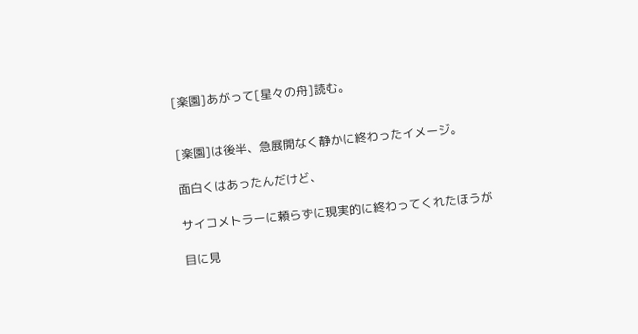[楽園]あがって[星々の舟]読む。


[楽園]は後半、急展開なく静かに終わったイメージ。

面白くはあったんだけど、

サイコメトラーに頼らずに現実的に終わってくれたほうが

目に見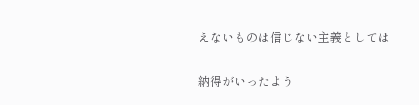えないものは信じない主義としては

納得がいったよう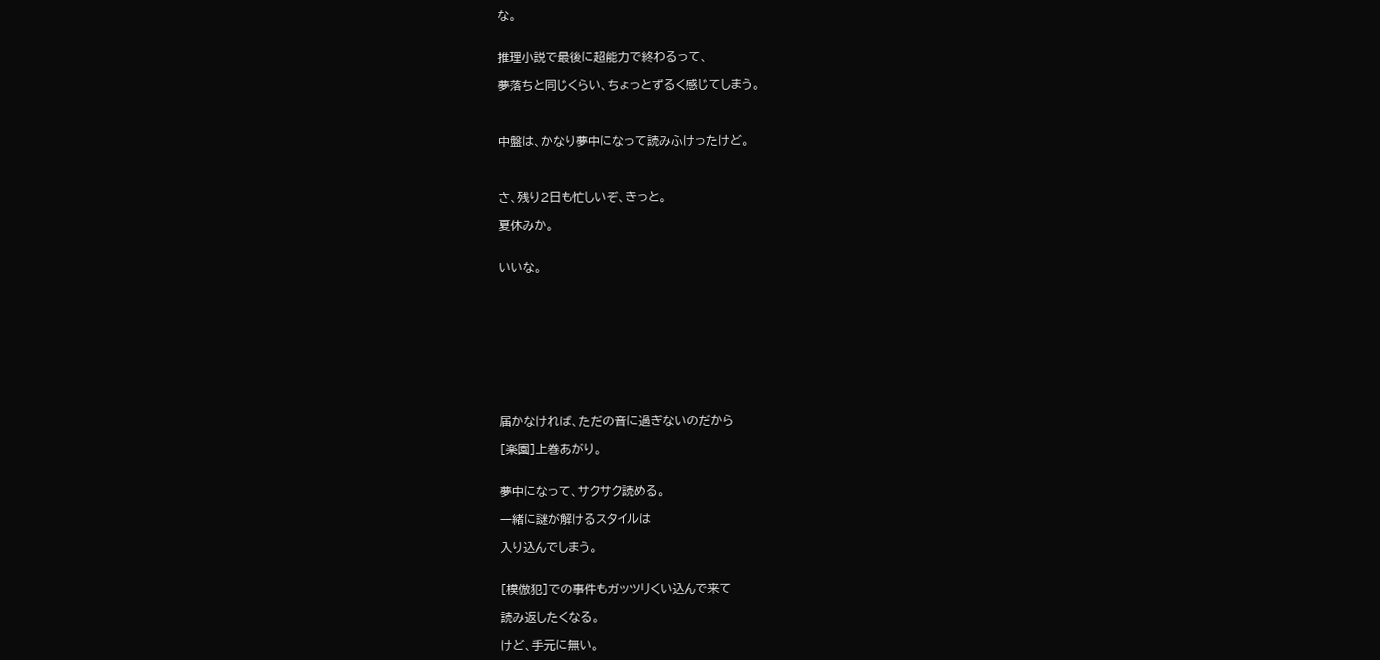な。


推理小説で最後に超能力で終わるって、

夢落ちと同じくらい、ちょっとずるく感じてしまう。



中盤は、かなり夢中になって読みふけったけど。



さ、残り2日も忙しいぞ、きっと。

夏休みか。


いいな。










届かなければ、ただの音に過ぎないのだから

[楽園]上巻あがり。


夢中になって、サクサク読める。

一緒に謎が解けるスタイルは

入り込んでしまう。


[模倣犯]での事件もガッツリくい込んで来て

読み返したくなる。

けど、手元に無い。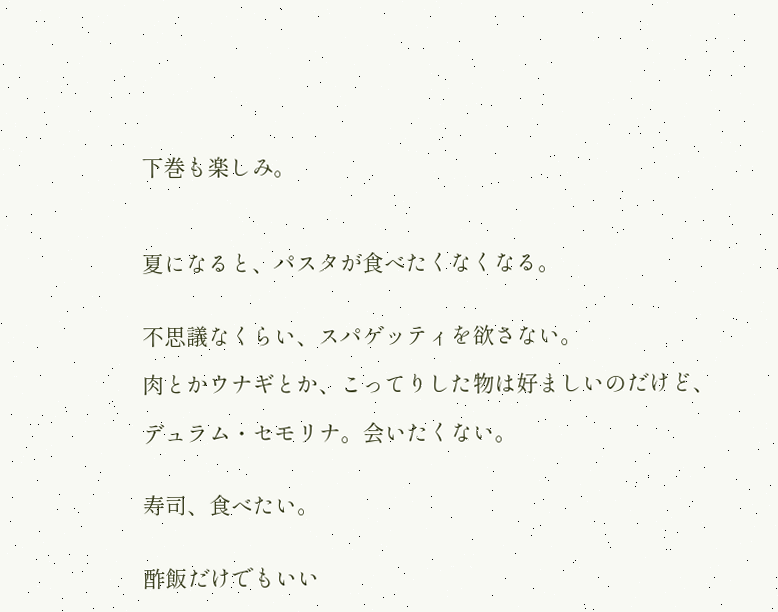下巻も楽しみ。



夏になると、パスタが食べたくなくなる。


不思議なくらい、スパゲッティを欲さない。

肉とかウナギとか、こってりした物は好ましいのだけど、

デュラム・セモリナ。会いたくない。


寿司、食べたい。


酢飯だけでもいい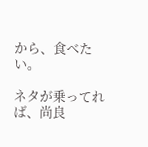から、食べたい。

ネタが乗ってれば、尚良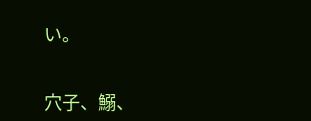い。


穴子、鰯、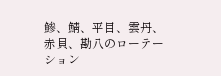鯵、鯖、平目、雲丹、赤貝、勘八のローテーション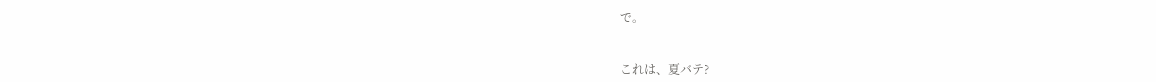で。


これは、夏バテ?